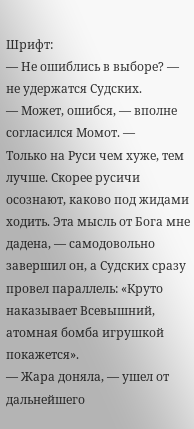Шрифт:
— Не ошиблись в выборе? — не удержатся Судских.
— Может, ошибся, — вполне согласился Момот. —
Только на Руси чем хуже, тем лучше. Скорее русичи осознают, каково под жидами ходить. Эта мысль от Бога мне дадена, — самодовольно завершил он, а Судских сразу провел параллель: «Круто наказывает Всевышний, атомная бомба игрушкой покажется».
— Жара доняла, — ушел от дальнейшего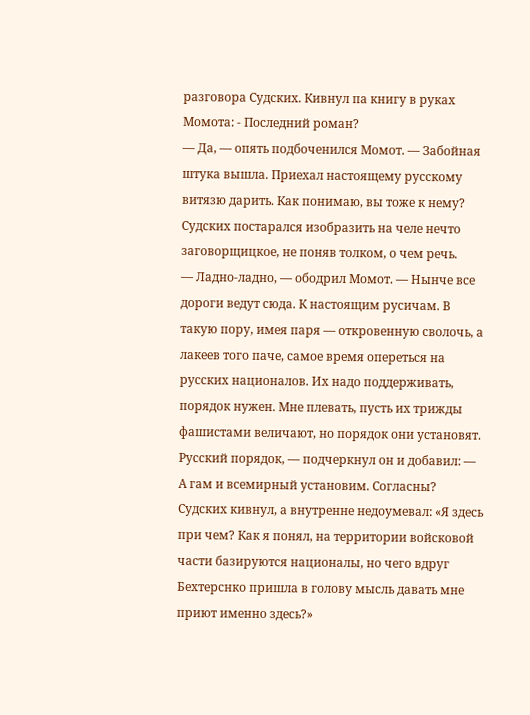разговора Судских. Кивнул па книгу в руках Момота: - Последний роман?
— Да, — опять подбоченился Момот. — Забойная штука вышла. Приехал настоящему русскому витязю дарить. Как понимаю, вы тоже к нему?
Судских постарался изобразить на челе нечто заговорщицкое, не поняв толком, о чем речь.
— Ладно-ладно, — ободрил Момот. — Нынче все дороги ведут сюда. К настоящим русичам. В такую пору, имея паря — откровенную сволочь, а лакеев того паче, самое время опереться на русских националов. Их надо поддерживать, порядок нужен. Мне плевать, пусть их трижды фашистами величают, но порядок они установят. Русский порядок, — подчеркнул он и добавил: — А гам и всемирный установим. Согласны?
Судских кивнул, а внутренне недоумевал: «Я здесь при чем? Как я понял, на территории войсковой части базируются националы, но чего вдруг Бехтерснко пришла в голову мысль давать мне приют именно здесь?»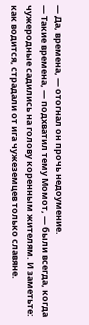— Да, времена, — отогнал он прочь недоумение.
— Такие времена, — подхватил тему Момот, — были всегда, когда чужеродные садились на голову коренным жителям. И заметьте: как водится, страдали от ига чужеземцев только славяне.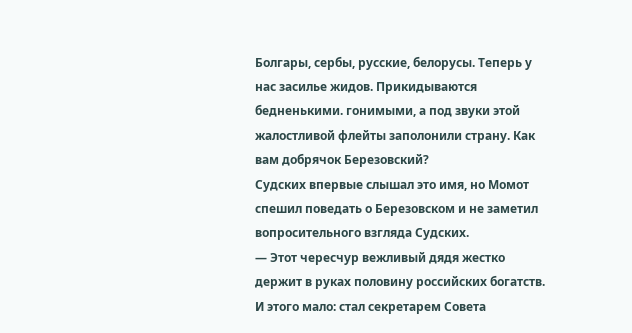Болгары, сербы, русские, белорусы. Теперь у нас засилье жидов. Прикидываются бедненькими. гонимыми, а под звуки этой жалостливой флейты заполонили страну. Как вам добрячок Березовский?
Судских впервые слышал это имя, но Момот спешил поведать о Березовском и не заметил вопросительного взгляда Судских.
— Этот чересчур вежливый дядя жестко держит в руках половину российских богатств. И этого мало: стал секретарем Совета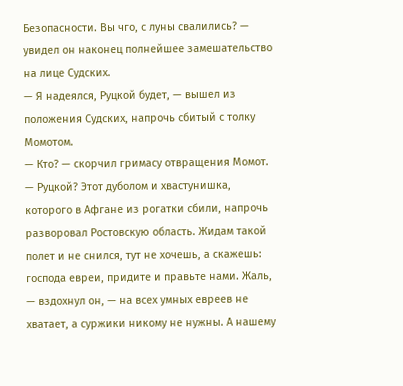Безопасности. Вы чго, с луны свалились? — увидел он наконец полнейшее замешательство на лице Судских.
— Я надеялся, Руцкой будет, — вышел из положения Судских, напрочь сбитый с толку Момотом.
— Кто? — скорчил гримасу отвращения Момот. — Руцкой? Этот дуболом и хвастунишка, которого в Афгане из рогатки сбили, напрочь разворовал Ростовскую область. Жидам такой полет и не снился, тут не хочешь, а скажешь: господа евреи, придите и правьте нами. Жаль, — вздохнул он, — на всех умных евреев не хватает, а суржики никому не нужны. А нашему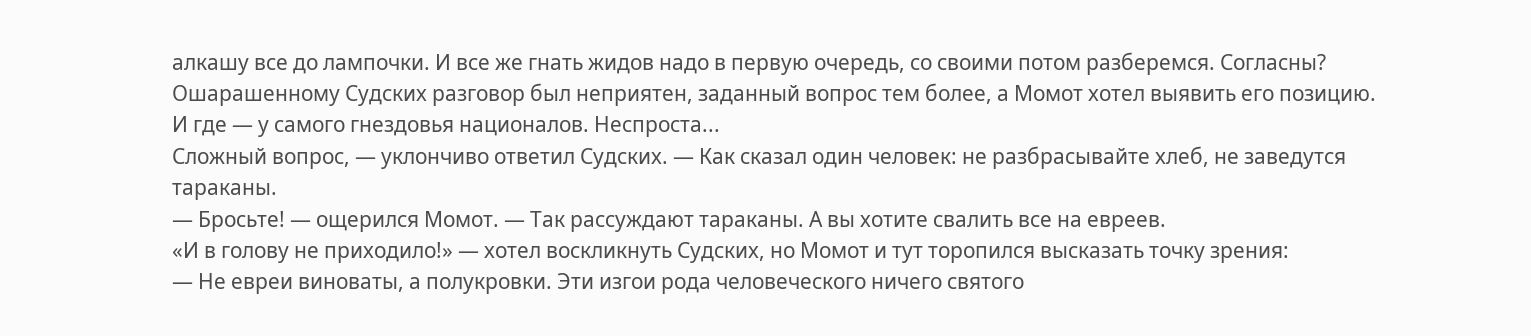алкашу все до лампочки. И все же гнать жидов надо в первую очередь, со своими потом разберемся. Согласны?
Ошарашенному Судских разговор был неприятен, заданный вопрос тем более, а Момот хотел выявить его позицию. И где — у самого гнездовья националов. Неспроста...
Сложный вопрос, — уклончиво ответил Судских. — Как сказал один человек: не разбрасывайте хлеб, не заведутся тараканы.
— Бросьте! — ощерился Момот. — Так рассуждают тараканы. А вы хотите свалить все на евреев.
«И в голову не приходило!» — хотел воскликнуть Судских, но Момот и тут торопился высказать точку зрения:
— Не евреи виноваты, а полукровки. Эти изгои рода человеческого ничего святого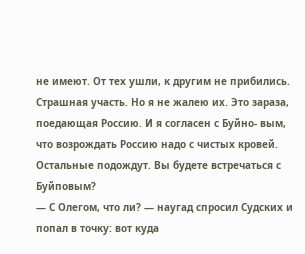не имеют. От тех ушли, к другим не прибились. Страшная участь. Но я не жалею их. Это зараза, поедающая Россию. И я согласен с Буйно- вым, что возрождать Россию надо с чистых кровей. Остальные подождут. Вы будете встречаться с Буйповым?
— С Олегом, что ли? — наугад спросил Судских и попал в точку: вот куда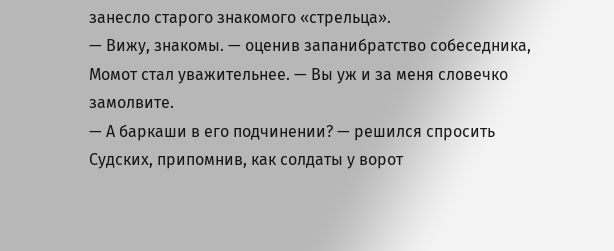занесло старого знакомого «стрельца».
— Вижу, знакомы. — оценив запанибратство собеседника, Момот стал уважительнее. — Вы уж и за меня словечко замолвите.
— А баркаши в его подчинении? — решился спросить Судских, припомнив, как солдаты у ворот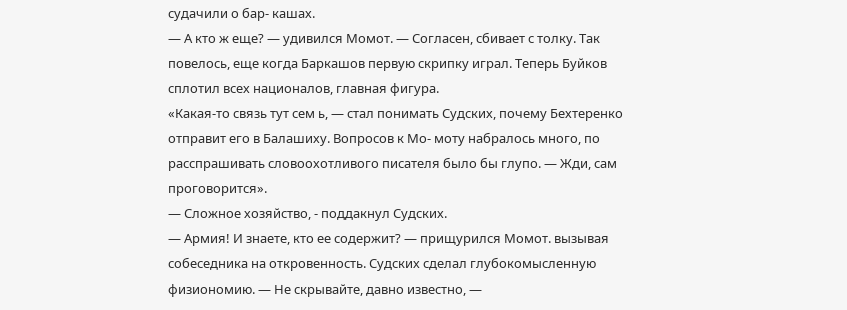судачили о бар- кашах.
— А кто ж еще? — удивился Момот. — Согласен, сбивает с толку. Так повелось, еще когда Баркашов первую скрипку играл. Теперь Буйков сплотил всех националов, главная фигура.
«Какая-то связь тут сем ь, — стал понимать Судских, почему Бехтеренко отправит его в Балашиху. Вопросов к Мо- моту набралось много, по расспрашивать словоохотливого писателя было бы глупо. — Жди, сам проговорится».
— Сложное хозяйство, - поддакнул Судских.
— Армия! И знаете, кто ее содержит? — прищурился Момот. вызывая собеседника на откровенность. Судских сделал глубокомысленную физиономию. — Не скрывайте, давно известно, —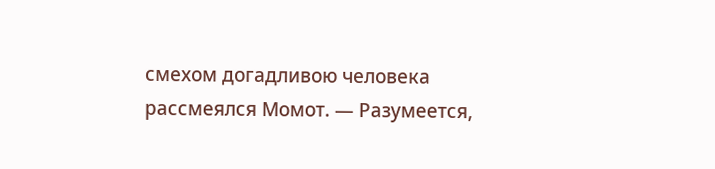смехом догадливою человека рассмеялся Момот. — Разумеется,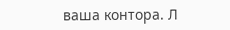ваша контора. Л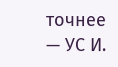точнее — УС И.